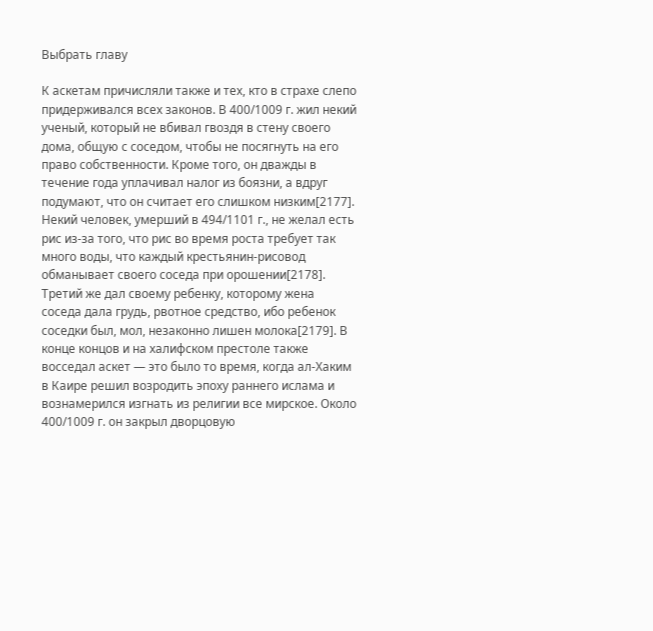Выбрать главу

К аскетам причисляли также и тех, кто в страхе слепо придерживался всех законов. В 400/1009 г. жил некий ученый, который не вбивал гвоздя в стену своего дома, общую с соседом, чтобы не посягнуть на его право собственности. Кроме того, он дважды в течение года уплачивал налог из боязни, а вдруг подумают, что он считает его слишком низким[2177]. Некий человек, умерший в 494/1101 г., не желал есть рис из-за того, что рис во время роста требует так много воды, что каждый крестьянин-рисовод обманывает своего соседа при орошении[2178]. Третий же дал своему ребенку, которому жена соседа дала грудь, рвотное средство, ибо ребенок соседки был, мол, незаконно лишен молока[2179]. В конце концов и на халифском престоле также восседал аскет — это было то время, когда ал-Хаким в Каире решил возродить эпоху раннего ислама и вознамерился изгнать из религии все мирское. Около 400/1009 г. он закрыл дворцовую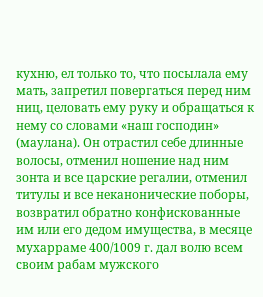кухню, ел только то, что посылала ему мать, запретил повергаться перед ним ниц, целовать ему руку и обращаться к нему со словами «наш господин» (маулана). Он отрастил себе длинные волосы, отменил ношение над ним зонта и все царские регалии, отменил титулы и все неканонические поборы, возвратил обратно конфискованные им или его дедом имущества, в месяце мухарраме 400/1009 г. дал волю всем своим рабам мужского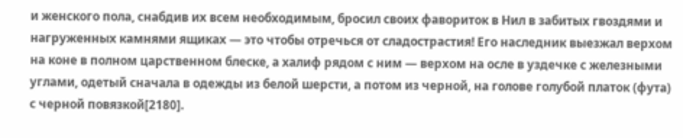и женского пола, снабдив их всем необходимым, бросил своих фавориток в Нил в забитых гвоздями и нагруженных камнями ящиках — это чтобы отречься от сладострастия! Его наследник выезжал верхом на коне в полном царственном блеске, а халиф рядом с ним — верхом на осле в уздечке с железными углами, одетый сначала в одежды из белой шерсти, а потом из черной, на голове голубой платок (фута) с черной повязкой[2180].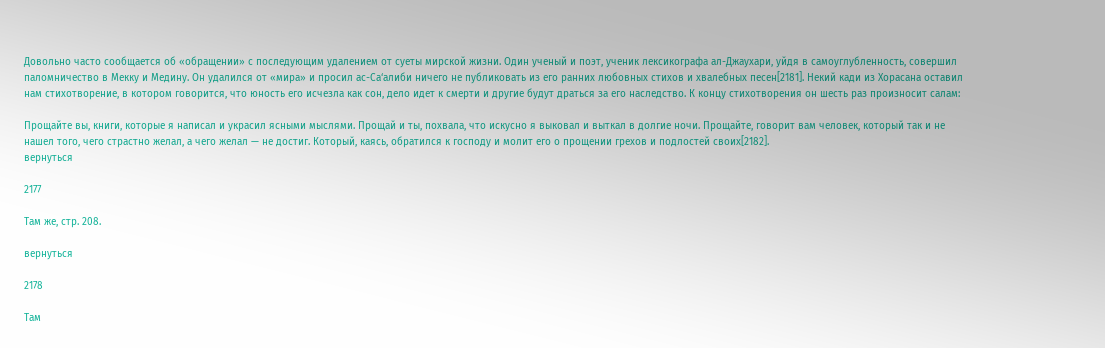Довольно часто сообщается об «обращении» с последующим удалением от суеты мирской жизни. Один ученый и поэт, ученик лексикографа ал-Джаухари, уйдя в самоуглубленность, совершил паломничество в Мекку и Медину. Он удалился от «мира» и просил ас-Са‘алиби ничего не публиковать из его ранних любовных стихов и хвалебных песен[2181]. Некий кади из Хорасана оставил нам стихотворение, в котором говорится, что юность его исчезла как сон, дело идет к смерти и другие будут драться за его наследство. К концу стихотворения он шесть раз произносит салам:

Прощайте вы, книги, которые я написал и украсил ясными мыслями. Прощай и ты, похвала, что искусно я выковал и выткал в долгие ночи. Прощайте, говорит вам человек, который так и не нашел того, чего страстно желал, а чего желал — не достиг. Который, каясь, обратился к господу и молит его о прощении грехов и подлостей своих[2182].
вернуться

2177

Там же, стр. 208.

вернуться

2178

Там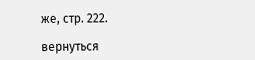же, стр. 222.

вернуться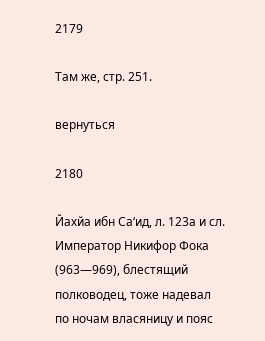2179

Там же, стр. 251.

вернуться

2180

Йахйа ибн Са‘ид, л. 123а и сл. Император Никифор Фока (963—969), блестящий полководец, тоже надевал по ночам власяницу и пояс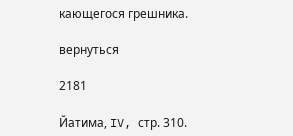кающегося грешника.

вернуться

2181

Йатима, IV, стр. 310.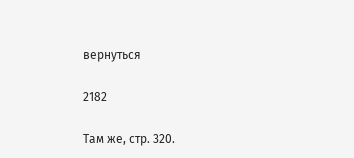вернуться

2182

Там же, стр. 320.